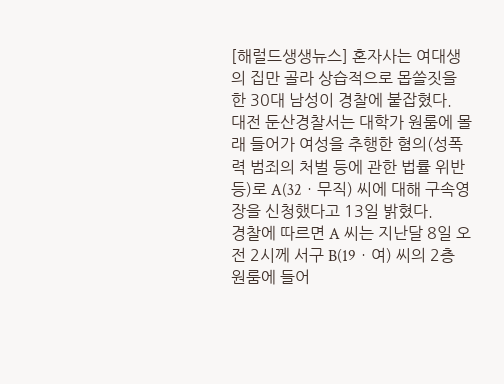[해럴드생생뉴스] 혼자사는 여대생의 집만 골라 상습적으로 몹쓸짓을 한 30대 남성이 경찰에 붙잡혔다.
대전 둔산경찰서는 대학가 원룸에 몰래 들어가 여성을 추행한 혐의(성폭력 범죄의 처벌 등에 관한 법률 위반 등)로 A(32ㆍ무직) 씨에 대해 구속영장을 신청했다고 13일 밝혔다.
경찰에 따르면 A 씨는 지난달 8일 오전 2시께 서구 B(19ㆍ여) 씨의 2층 원룸에 들어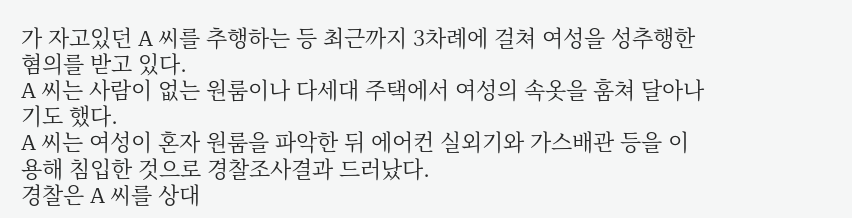가 자고있던 A 씨를 추행하는 등 최근까지 3차례에 걸쳐 여성을 성추행한 혐의를 받고 있다.
A 씨는 사람이 없는 원룸이나 다세대 주택에서 여성의 속옷을 훔쳐 달아나기도 했다.
A 씨는 여성이 혼자 원룸을 파악한 뒤 에어컨 실외기와 가스배관 등을 이용해 침입한 것으로 경찰조사결과 드러났다.
경찰은 A 씨를 상대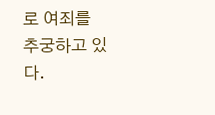로 여죄를 추궁하고 있다.